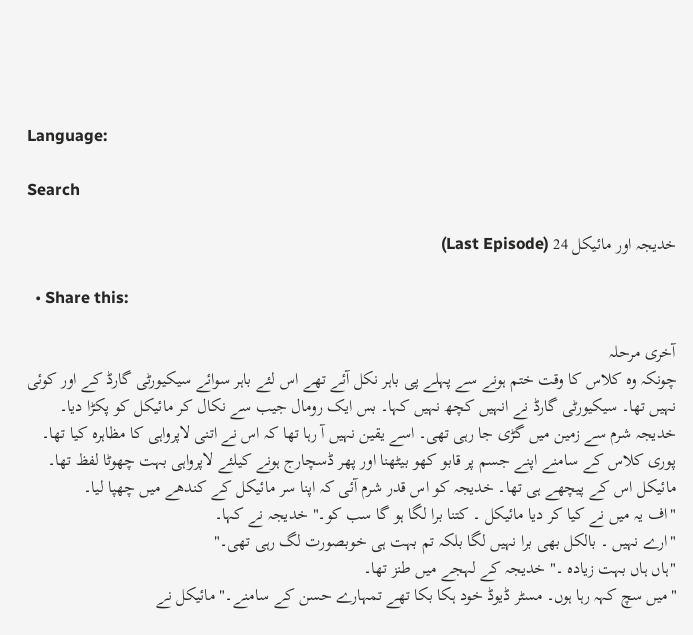Language:

Search

خدیجہ اور مائیکل 24 (Last Episode)

  • Share this:

آخری مرحلہ
چونکہ وہ کلاس کا وقت ختم ہونے سے پہلے پی باہر نکل آئے تھے اس لئے باہر سوائے سیکیورٹی گارڈ کے اور کوئی نہیں تھا۔ سیکیورٹی گارڈ نے انہیں کچھ نہیں کہا۔ بس ایک رومال جیب سے نکال کر مائیکل کو پکڑا دیا۔ خدیجہ شرم سے زمین میں گڑی جا رہی تھی۔ اسے یقین نہیں آ رہا تھا کہ اس نے اتنی لاپرواہی کا مظاہرہ کیا تھا۔ پوری کلاس کے سامنے اپنے جسم پر قابو کھو بیٹھنا اور پھر ڈسچارج ہونے کیلئے لاپرواہی بہت چھوٹا لفظ تھا۔
مائیکل اس کے پیچھے ہی تھا۔ خدیجہ کو اس قدر شرم آئی کہ اپنا سر مائیکل کے کندھے میں چھپا لیا۔
"اف یہ میں نے کیا کر دیا مائیکل ۔ کتنا برا لگا ہو گا سب کو۔" خدیجہ نے کہا۔
"ارے نہیں ۔ بالکل بھی برا نہیں لگا بلکہ تم بہت ہی خوبصورت لگ رہی تھی۔"
"ہاں ہاں بہت زیادہ ۔" خدیجہ کے لہجے میں طنز تھا۔
"میں سچ کہہ رہا ہوں۔ مسٹر ڈیوڈ خود ہکا بکا تھے تمہارے حسن کے سامنے۔" مائیکل نے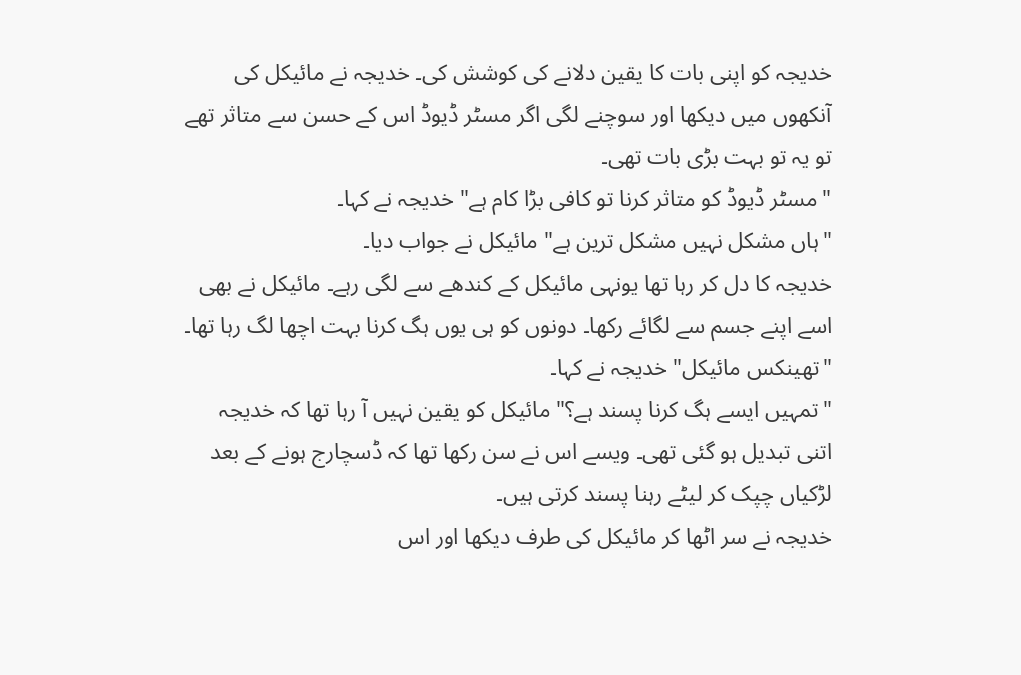خدیجہ کو اپنی بات کا یقین دلانے کی کوشش کی۔ خدیجہ نے مائیکل کی آنکھوں میں دیکھا اور سوچنے لگی اگر مسٹر ڈیوڈ اس کے حسن سے متاثر تھے تو یہ تو بہت بڑی بات تھی۔
"مسٹر ڈیوڈ کو متاثر کرنا تو کافی بڑا کام ہے" خدیجہ نے کہا۔
"ہاں مشکل نہیں مشکل ترین ہے" مائیکل نے جواب دیا۔
خدیجہ کا دل کر رہا تھا یونہی مائیکل کے کندھے سے لگی رہے۔ مائیکل نے بھی اسے اپنے جسم سے لگائے رکھا۔ دونوں کو ہی یوں ہگ کرنا بہت اچھا لگ رہا تھا۔
"تھینکس مائیکل" خدیجہ نے کہا۔
"تمہیں ایسے ہگ کرنا پسند ہے؟" مائیکل کو یقین نہیں آ رہا تھا کہ خدیجہ اتنی تبدیل ہو گئی تھی۔ ویسے اس نے سن رکھا تھا کہ ڈسچارج ہونے کے بعد لڑکیاں چپک کر لیٹے رہنا پسند کرتی ہیں۔
خدیجہ نے سر اٹھا کر مائیکل کی طرف دیکھا اور اس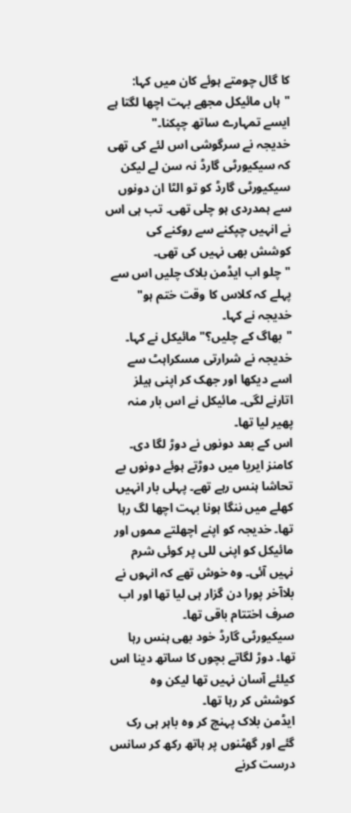کا گال چومتے ہوئے کان میں کہا: "ہاں مائیکل مجھے بہت اچھا لگتا ہے ایسے تمہارے ساتھ چپکنا۔"
خدیجہ نے سرگوشی اس لئے کی تھی کہ سیکیورٹی گارڈ نہ سن لے لیکن سیکیورٹی گارڈ کو تو الٹا ان دونوں سے ہمدردی ہو چلی تھی۔ تب ہی اس نے انہیں چپکنے سے روکنے کی کوشش بھی نہیں کی تھی۔
"چلو اب ایڈمن بلاک چلیں اس سے پہلے کہ کلاس کا وقت ختم ہو" خدیجہ نے کہا۔
"بھاگ کے چلیں؟" مائیکل نے کہا۔ خدیجہ نے شرارتی مسکراہٹ سے اسے دیکھا اور جھک کر اپنی ہیلز اتارنے لگی۔ مائیکل نے اس بار منہ پھیر لیا تھا۔
اس کے بعد دونوں نے دوڑ لگا دی۔ کامنز ایریا میں دوڑتے ہوئے دونوں بے تحاشا ہنس رہے تھے۔ پہلی بار انہیں کھلے میں ننگا ہونا بہت اچھا لگ رہا تھا۔ خدیجہ کو اپنے اچھلتے مموں اور مائیکل کو اپنی للی پر کوئی شرم نہیں آئی۔ وہ خوش تھے کہ انہوں نے بلاآخر پورا دن گزار ہی لیا تھا اور اب صرف اختتام باقی تھا۔
سیکیورٹی گارڈ خود بھی ہنس رہا تھا۔ دوڑ لگاتے بچوں کا ساتھ دینا اس کیلئے آسان نہیں تھا لیکن وہ کوشش کر رہا تھا۔
ایڈمن بلاک پہنچ کر وہ باہر ہی رک گئے اور گھٹنوں پر ہاتھ رکھ کر سانس درست کرنے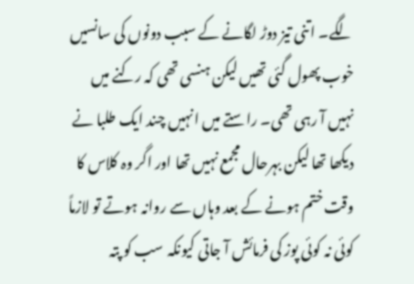لگے۔ اتنی تیز دوڑ لگانے کے سبب دونوں کی سانسیں خوب پھول گئی تھیں لیکن ہنسی تھی کہ رکنے میں نہیں آ رہی تھی۔ راستے میں انہیں چند ایک طلبا نے دیکھا تھا لیکن بہرحال مجمع نہیں تھا اور اگر وہ کلاس کا وقت ختم ہونے کے بعد وہاں سے روانہ ہوتے تو لازماً کوئی نہ کوئی پوز کی فرمائش آ جاتی کیونکہ سب کو پتہ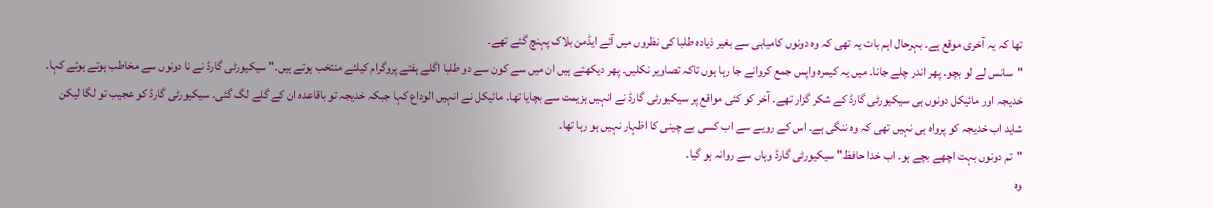تھا کہ یہ آخری موقع ہے۔ بہرحال اہم بات یہ تھی کہ وہ دونوں کامیابی سے بغیر ذیادہ طلبا کی نظروں میں آئے ایڈمن بلاک پہنچ گئے تھے۔
"سانس لے لو بچو۔ پھر اندر چلے جانا۔ میں یہ کیمرہ واپس جمع کروانے جا رہا ہوں تاکہ تصاویر نکلیں۔ پھر دیکھتے ہیں ان میں سے کون سے دو طلبا اگلے ہفتے پروگرام کیلئے منتخب ہوتے ہیں۔" سیکیورٹی گارڈ نے نا دونوں سے مخاطب ہوتے ہوئے کہا۔
خدیجہ اور مائیکل دونوں ہی سیکیورٹی گارڈ کے شکر گزار تھے۔ آخر کو کئی مواقع پر سیکیورٹی گارڈ نے انہیں ہزیمت سے بچایا تھا۔ مائیکل نے انہیں الوداع کہا جبکہ خدیجہ تو باقاعدہ ان کے گلے لگ گئی۔ سیکیورٹی گارڈ کو عجیب تو لگا لیکن شاید اب خدیجہ کو پرواہ ہی نہیں تھی کہ وہ ننگی ہے۔ اس کے رویے سے اب کسی بے چینی کا اظہار نہیں ہو رہا تھا۔
"تم دونوں بہت اچھے بچے ہو۔ اب خدا حافظ" سیکیورٹی گارڈ وہاں سے روانہ ہو گیا۔
وہ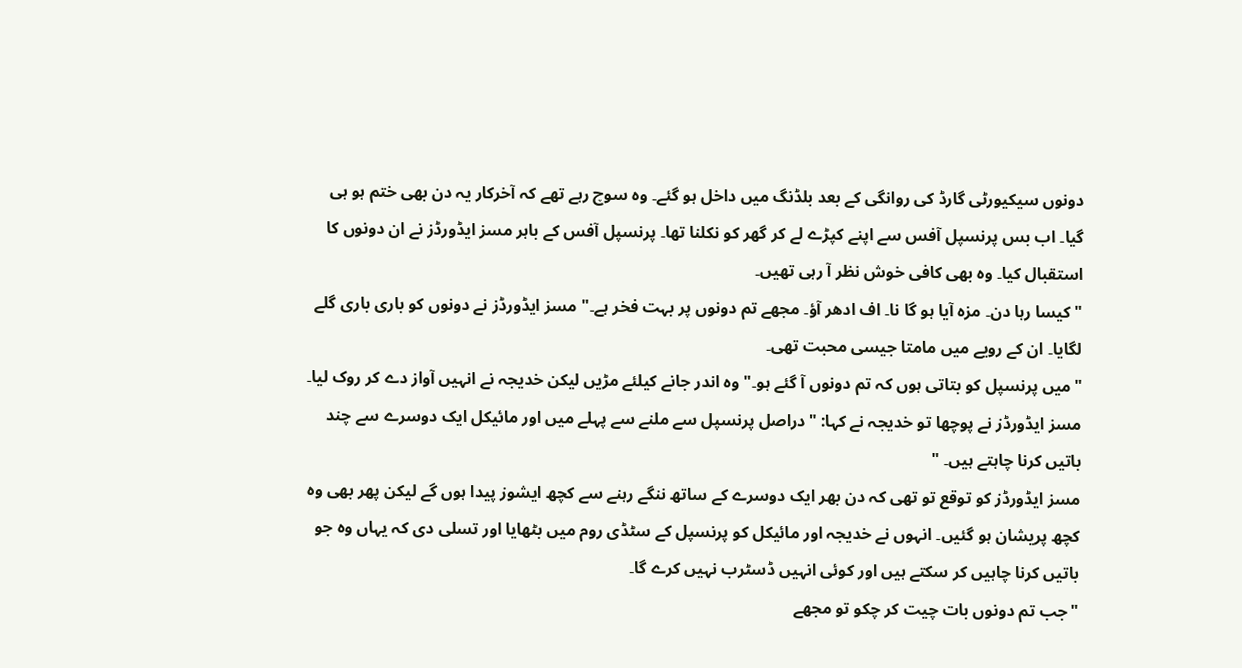دونوں سیکیورٹی گارڈ کی روانگی کے بعد بلڈنگ میں داخل ہو گئے۔ وہ سوچ رہے تھے کہ آخرکار یہ دن بھی ختم ہو ہی گیا۔ اب بس پرنسپل آفس سے اپنے کپڑے لے کر گھر کو نکلنا تھا۔ پرنسپل آفس کے باہر مسز ایڈورڈز نے ان دونوں کا استقبال کیا۔ وہ بھی کافی خوش نظر آ رہی تھیں۔
"کیسا رہا دن۔ مزہ آیا ہو گا نا۔ اف ادھر آؤ۔ مجھے تم دونوں پر بہت فخر ہے۔" مسز ایڈورڈز نے دونوں کو باری باری گلے لگایا۔ ان کے رویے میں مامتا جیسی محبت تھی۔
"میں پرنسپل کو بتاتی ہوں کہ تم دونوں آ گئے ہو۔" وہ اندر جانے کیلئے مڑیں لیکن خدیجہ نے انہیں آواز دے کر روک لیا۔ مسز ایڈورڈز نے پوچھا تو خدیجہ نے کہا: "دراصل پرنسپل سے ملنے سے پہلے میں اور مائیکل ایک دوسرے سے چند باتیں کرنا چاہتے ہیں۔ "
مسز ایڈورڈز کو توقع تو تھی کہ دن بھر ایک دوسرے کے ساتھ ننگے رہنے سے کچھ ایشوز پیدا ہوں گے لیکن پھر بھی وہ کچھ پریشان ہو گئیں۔ انہوں نے خدیجہ اور مائیکل کو پرنسپل کے سٹڈی روم میں بٹھایا اور تسلی دی کہ یہاں وہ جو باتیں کرنا چاہیں کر سکتے ہیں اور کوئی انہیں ڈسٹرب نہیں کرے گا۔
"جب تم دونوں بات چیت کر چکو تو مجھے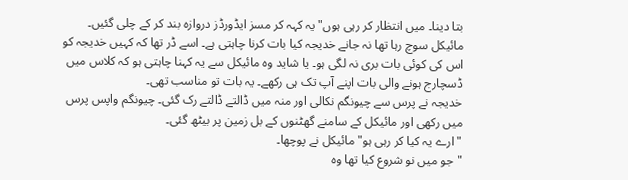بتا دینا۔ میں انتظار کر رہی ہوں" یہ کہہ کر مسز ایڈورڈز دروازہ بند کر کے چلی گئیں۔
مائیکل سوچ رہا تھا نہ جانے خدیجہ کیا بات کرنا چاہتی ہے۔ اسے ڈر تھا کہ کہیں خدیجہ کو اس کی کوئی بات بری نہ لگی ہو۔ یا شاید وہ مائیکل سے یہ کہنا چاہتی ہو کہ کلاس میں ڈسچارج ہونے والی بات اپنے آپ تک ہی رکھے۔ یہ بات تو مناسب تھی۔
خدیجہ نے پرس سے چیونگم نکالی اور منہ میں ڈالتے ڈالتے رک گئی۔ چیونگم واپس پرس میں رکھی اور مائیکل کے سامنے گھٹنوں کے بل زمین پر بیٹھ گئی۔
"ارے یہ کیا کر رہی ہو" مائیکل نے پوچھا۔
"جو میں نو شروع کیا تھا وہ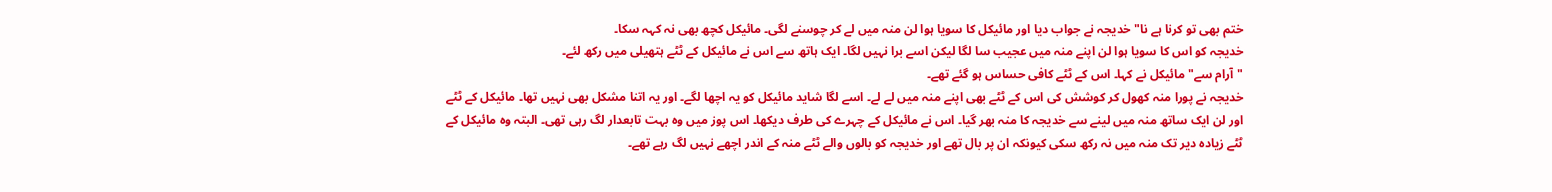ختم بھی تو کرنا ہے نا" خدیجہ نے جواب دیا اور مائیکل کا سویا ہوا لن منہ میں لے کر چوسنے لگی۔ مائیکل کچھ بھی نہ کہہ سکا۔
خدیجہ کو اس کا سویا ہوا لن اپنے منہ میں عجیب سا لگا لیکن اسے برا نہیں لگا۔ ایک ہاتھ سے اس نے مائیکل کے ٹٹے ہتھیلی میں رکھ لئے۔
"آرام سے" مائیکل نے کہا۔ اس کے ٹٹے کافی حساس ہو گئے تھے۔
خدیجہ نے پورا منہ کھول کر کوشش کی اس کے ٹٹے بھی اپنے منہ میں لے لے۔ اسے لگا شاید مائیکل کو یہ اچھا لگے۔ اور یہ اتنا مشکل بھی نہیں تھا۔ مائیکل کے ٹٹے اور لن ایک ساتھ منہ میں لینے سے خدیجہ کا منہ بھر گیا۔ اس نے مائیکل کے چہرے کی طرف دیکھا۔ اس پوز میں وہ بہت تابعدار لگ رہی تھی۔ البتہ وہ مائیکل کے ٹٹے زیادہ دیر تک منہ میں نہ رکھ سکی کیونکہ ان پر بال تھے اور خدیجہ کو بالوں والے ٹٹے منہ کے اندر اچھے نہیں لگ رہے تھے۔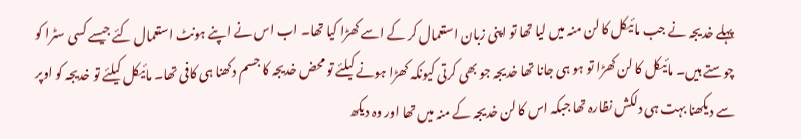پہلے خدیجہ نے جب مائیکل کا لن منہ میں لیا تھا تو اپنی زبان استعمال کر کے اسے کھڑا کیا تھا۔ اب اس نے اپنے ہونٹ استعمال کئے جیسے کسی سٹرا کو چوستے ہیں۔ مائیکل کا لن کھڑا تو ہو ہی جانا تھا خدیجہ جو بھی کرتی کیونکہ کھڑا ہونے کیلئے تو محض خدیجہ کا جسم دکھنا ہی کافی تھا۔ مائیکل کیلئے تو خدیجہ کو اوپر سے دیکھنا بہت ہی دلکش نظارہ تھا جبکہ اس کا لن خدیجہ کے منہ میں تھا اور وہ دیکھ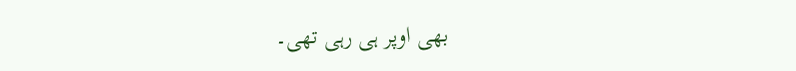بھی اوپر ہی رہی تھی۔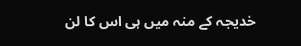خدیجہ کے منہ میں ہی اس کا لن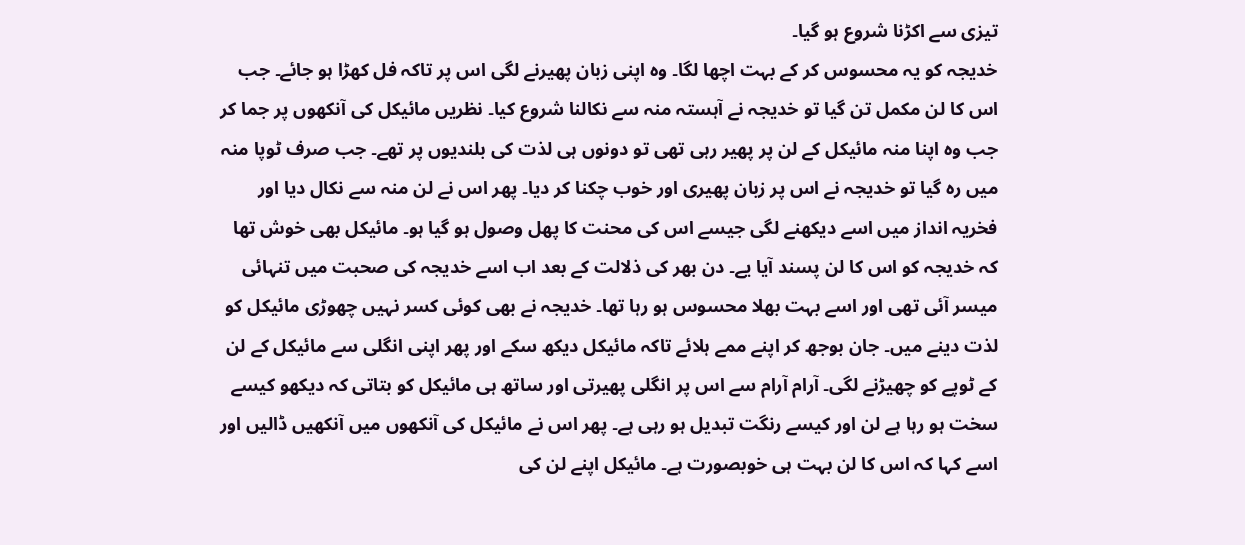تیزی سے اکڑنا شروع ہو گیا۔
خدیجہ کو یہ محسوس کر کے بہت اچھا لگا۔ وہ اپنی زبان پھیرنے لگی اس پر تاکہ فل کھڑا ہو جائے۔ جب اس کا لن مکمل تن گیا تو خدیجہ نے آہستہ منہ سے نکالنا شروع کیا۔ نظریں مائیکل کی آنکھوں پر جما کر جب وہ اپنا منہ مائیکل کے لن پر پھیر رہی تھی تو دونوں ہی لذت کی بلندیوں پر تھے۔ جب صرف ٹوپا منہ میں رہ گیا تو خدیجہ نے اس پر زبان پھیری اور خوب چکنا کر دیا۔ پھر اس نے لن منہ سے نکال دیا اور فخریہ انداز میں اسے دیکھنے لگی جیسے اس کی محنت کا پھل وصول ہو گیا ہو۔ مائیکل بھی خوش تھا کہ خدیجہ کو اس کا لن پسند آیا یے۔ دن بھر کی ذلالت کے بعد اب اسے خدیجہ کی صحبت میں تنہائی میسر آئی تھی اور اسے بہت بھلا محسوس ہو رہا تھا۔ خدیجہ نے بھی کوئی کسر نہیں چھوڑی مائیکل کو لذت دینے میں۔ جان بوجھ کر اپنے ممے ہلائے تاکہ مائیکل دیکھ سکے اور پھر اپنی انگلی سے مائیکل کے لن کے ٹوپے کو چھیڑنے لگی۔ آرام آرام سے اس پر انگلی پھیرتی اور ساتھ ہی مائیکل کو بتاتی کہ دیکھو کیسے سخت ہو رہا ہے لن اور کیسے رنگت تبدیل ہو رہی ہے۔ پھر اس نے مائیکل کی آنکھوں میں آنکھیں ڈالیں اور اسے کہا کہ اس کا لن بہت ہی خوبصورت ہے۔ مائیکل اپنے لن کی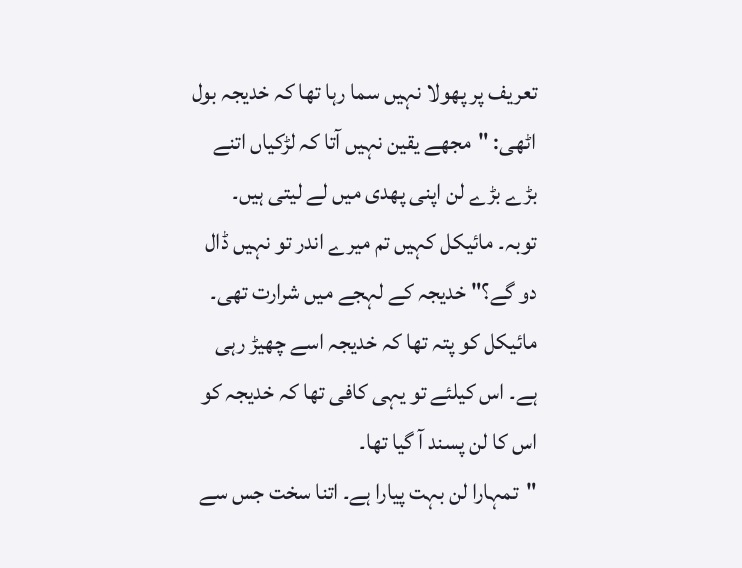تعریف پر پھولا نہیں سما رہا تھا کہ خدیجہ بول اٹھی: "مجھے یقین نہیں آتا کہ لڑکیاں اتنے بڑے بڑے لن اپنی پھدی میں لے لیتی ہیں۔ توبہ۔ مائیکل کہیں تم میرے اندر تو نہیں ڈال دو گے؟" خدیجہ کے لہجے میں شرارت تھی۔
مائیکل کو پتہ تھا کہ خدیجہ اسے چھیڑ رہی ہے۔ اس کیلئے تو یہی کافی تھا کہ خدیجہ کو اس کا لن پسند آ گیا تھا۔
"تمہارا لن بہت پیارا ہے۔ اتنا سخت جس سے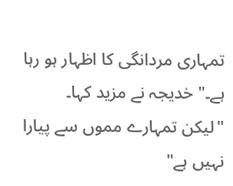تمہاری مردانگی کا اظہار ہو رہا ہے۔" خدیجہ نے مزید کہا۔
"لیکن تمہارے مموں سے پیارا نہیں ہے"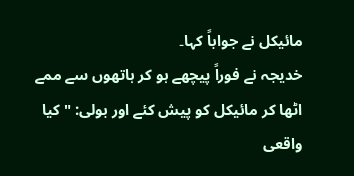مائیکل نے جواباً کہا۔
خدیجہ نے فوراً پیچھے ہو کر ہاتھوں سے ممے اٹھا کر مائیکل کو پیش کئے اور بولی: "کیا واقعی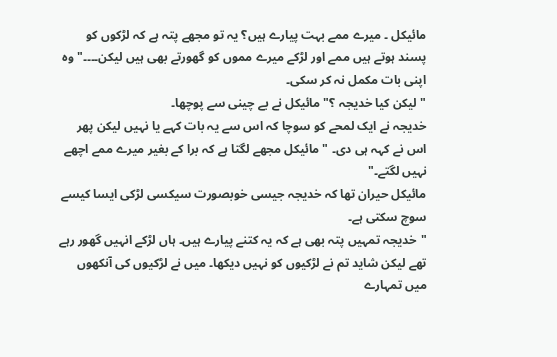مائیکل ۔ میرے ممے بہت پیارے ہیں؟ یہ تو مجھے پتہ ہے کہ لڑکوں کو پسند ہوتے ہیں ممے اور لڑکے میرے مموں کو گھورتے بھی ہیں لیکن۔۔۔۔" وہ اپنی بات مکمل نہ کر سکی۔
"لیکن کیا خدیجہ ؟" مائیکل نے بے چینی سے پوچھا۔
خدیجہ نے ایک لمحے کو سوچا کہ اس سے یہ بات کہے یا نہیں لیکن پھر اس نے کہہ ہی دی۔ "مائیکل مجھے لگتا ہے کہ برا کے بغیر میرے ممے اچھے نہیں لگتے۔"
مائیکل حیران تھا کہ خدیجہ جیسی خوبصورت سیکسی لڑکی ایسا کیسے سوچ سکتی ہے۔
"خدیجہ تمہیں پتہ بھی ہے کہ یہ کتنے پیارے ہیں۔ ہاں لڑکے انہیں گھور رہے تھے لیکن شاید تم نے لڑکیوں کو نہیں دیکھا۔ میں نے لڑکیوں کی آنکھوں میں تمہارے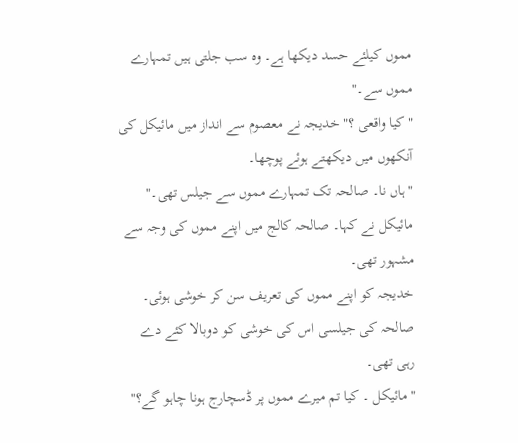مموں کیلئے حسد دیکھا ہے۔ وہ سب جلتی ہیں تمہارے مموں سے۔"
"کیا واقعی ؟" خدیجہ نے معصوم سے انداز میں مائیکل کی آنکھوں میں دیکھتے ہوئے پوچھا۔
"ہاں نا۔ صالحہ تک تمہارے مموں سے جیلس تھی۔" مائیکل نے کہا۔ صالحہ کالج میں اپنے مموں کی وجہ سے مشہور تھی۔
خدیجہ کو اپنے مموں کی تعریف سن کر خوشی ہوئی۔ صالحہ کی جیلسی اس کی خوشی کو دوبالا کئے دے رہی تھی۔
"مائیکل ۔ کیا تم میرے مموں پر ڈسچارج ہونا چاہو گے؟"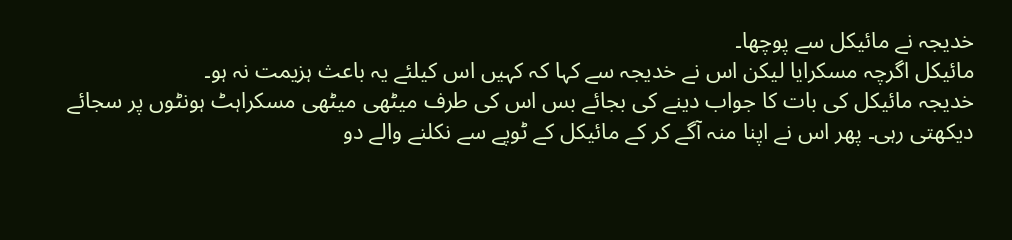خدیجہ نے مائیکل سے پوچھا۔
مائیکل اگرچہ مسکرایا لیکن اس نے خدیجہ سے کہا کہ کہیں اس کیلئے یہ باعث ہزیمت نہ ہو۔
خدیجہ مائیکل کی بات کا جواب دینے کی بجائے بس اس کی طرف میٹھی میٹھی مسکراہٹ ہونٹوں پر سجائے دیکھتی رہی۔ پھر اس نے اپنا منہ آگے کر کے مائیکل کے ٹوپے سے نکلنے والے دو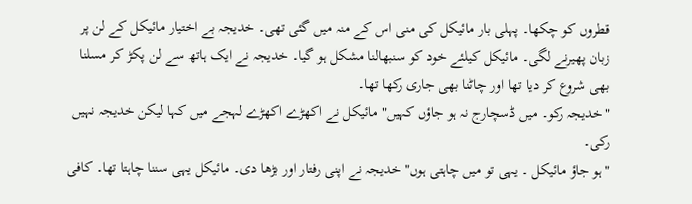قطروں کو چکھا۔ پہلی بار مائیکل کی منی اس کے منہ میں گئی تھی۔ خدیجہ بے اختیار مائیکل کے لن پر زبان پھیرنے لگی۔ مائیکل کیلئے خود کو سنبھالنا مشکل ہو گیا۔ خدیجہ نے ایک ہاتھ سے لن پکڑ کر مسلنا بھی شروع کر دیا تھا اور چاٹنا بھی جاری رکھا تھا۔
"خدیجہ رکو۔ میں ڈسچارج نہ ہو جاؤں کہیں" مائیکل نے اکھڑے اکھڑے لہجے میں کہا لیکن خدیجہ نہیں رکی۔
"ہو جاؤ مائیکل ۔ یہی تو میں چاہتی ہوں" خدیجہ نے اپنی رفتار اور بڑھا دی۔ مائیکل یہی سننا چاہتا تھا۔ کافی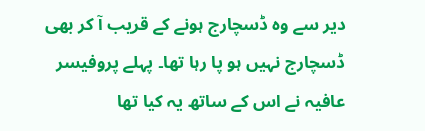دیر سے وہ ڈسچارج ہونے کے قریب آ کر بھی ڈسچارج نہیں ہو پا رہا تھا۔ پہلے پروفیسر عافیہ نے اس کے ساتھ یہ کیا تھا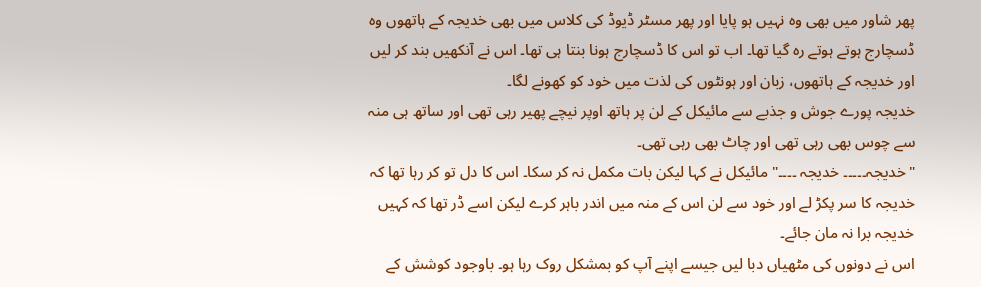پھر شاور میں بھی وہ نہیں ہو پایا اور پھر مسٹر ڈیوڈ کی کلاس میں بھی خدیجہ کے ہاتھوں وہ ڈسچارج ہوتے ہوتے رہ گیا تھا۔ اب تو اس کا ڈسچارج ہونا بنتا ہی تھا۔ اس نے آنکھیں بند کر لیں اور خدیجہ کے ہاتھوں، زبان اور ہونٹوں کی لذت میں خود کو کھونے لگا۔
خدیجہ پورے جوش و جذبے سے مائیکل کے لن پر ہاتھ اوپر نیچے پھیر رہی تھی اور ساتھ ہی منہ سے چوس بھی رہی تھی اور چاٹ بھی رہی تھی۔
"خدیجہ۔۔۔۔۔ خدیجہ ۔۔۔۔" مائیکل نے کہا لیکن بات مکمل نہ کر سکا۔ اس کا دل تو کر رہا تھا کہ خدیجہ کا سر پکڑ لے اور خود سے لن اس کے منہ میں اندر باہر کرے لیکن اسے ڈر تھا کہ کہیں خدیجہ برا نہ مان جائے۔
اس نے دونوں کی مٹھیاں دبا لیں جیسے اپنے آپ کو بمشکل روک رہا ہو۔ باوجود کوشش کے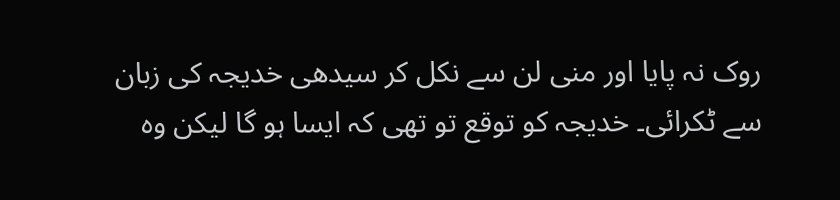روک نہ پایا اور منی لن سے نکل کر سیدھی خدیجہ کی زبان سے ٹکرائی۔ خدیجہ کو توقع تو تھی کہ ایسا ہو گا لیکن وہ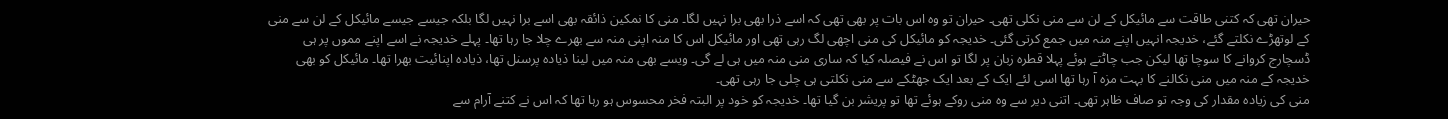حیران تھی کہ کتنی طاقت سے مائیکل کے لن سے منی نکلی تھی۔ حیران تو وہ اس بات پر بھی تھی کہ اسے ذرا بھی برا نہیں لگا۔ منی کا نمکین ذائقہ بھی اسے برا نہیں لگا بلکہ جیسے جیسے مائیکل کے لن سے منی کے لوتھڑے نکلتے گئے، خدیجہ انہیں اپنے منہ میں جمع کرتی گئی۔ خدیجہ کو مائیکل کی منی اچھی لگ رہی تھی اور مائیکل اس کا منہ اپنی منہ سے بھرے چلا جا رہا تھا۔ پہلے خدیجہ نے اسے اپنے مموں پر ہی ڈسچارج کروانے کا سوچا تھا لیکن جب چاٹتے ہوئے پہلا قطرہ زبان پر لگا تو اس نے فیصلہ کیا کہ ساری منی منہ میں ہی لے گی۔ ویسے بھی منہ میں لینا ذیادہ پرسنل تھا، ذیادہ اپنائیت بھرا تھا۔ مائیکل کو بھی خدیجہ کے منہ میں منی نکالنے کا بہت مزہ آ رہا تھا اسی لئے ایک کے بعد ایک جھٹکے سے منی نکلتی ہی چلی جا رہی تھی۔
منی کی زیادہ مقدار کی وجہ تو صاف ظاہر تھی۔ اتنی دیر سے وہ منی روکے ہوئے تھا تو پریشر بن گیا تھا۔ خدیجہ کو خود پر البتہ فخر محسوس ہو رہا تھا کہ اس نے کتنے آرام سے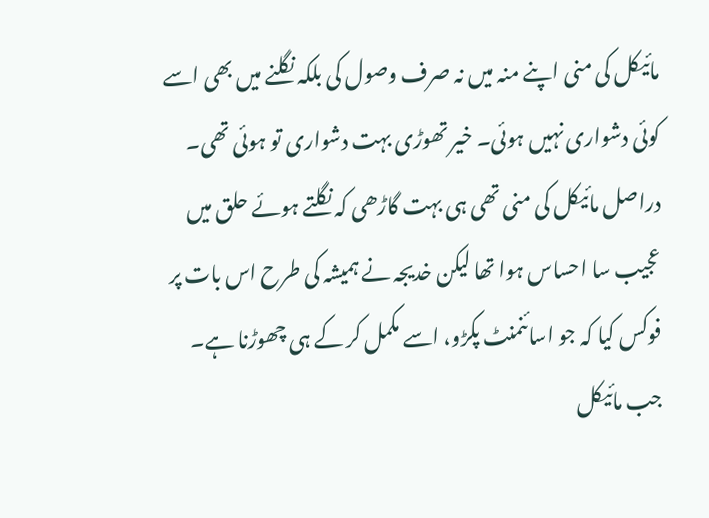مائیکل کی منی اپنے منہ میں نہ صرف وصول کی بلکہ نگلنے میں بھی اسے کوئی دشواری نہیں ہوئی۔ خیر تھوڑی بہت دشواری تو ہوئی تھی۔ دراصل مائیکل کی منی تھی ہی بہت گاڑھی کہ نگلتے ہوئے حلق میں عجیب سا احساس ہوا تھا لیکن خدیجہ نے ہمیشہ کی طرح اس بات پر فوکس کیا کہ جو اسائنمنٹ پکڑو، اسے مکمل کر کے ہی چھوڑنا ہے۔
جب مائیکل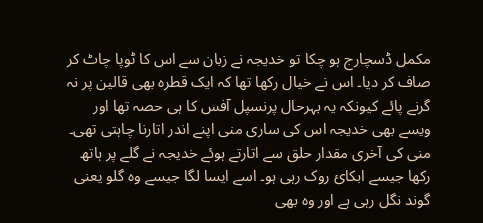مکمل ڈسچارج ہو چکا تو خدیجہ نے زبان سے اس کا ٹوپا چاٹ کر صاف کر دیا۔ اس نے خیال رکھا تھا کہ ایک قطرہ بھی قالین پر نہ گرنے پائے کیونکہ یہ بہرحال پرنسپل آفس کا ہی حصہ تھا اور ویسے بھی خدیجہ اس کی ساری منی اپنے اندر اتارنا چاہتی تھی۔ منی کی آخری مقدار حلق سے اتارتے ہوئے خدیجہ نے گلے پر ہاتھ رکھا جیسے ابکائ روک رہی ہو۔ اسے ایسا لگا جیسے وہ گلو یعنی گوند نگل رہی ہے اور وہ بھی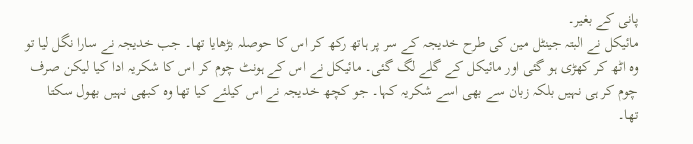پانی کے بغیر۔
مائیکل نے البتہ جینٹل مین کی طرح خدیجہ کے سر پر ہاتھ رکھ کر اس کا حوصلہ بڑھایا تھا۔ جب خدیجہ نے سارا نگل لیا تو وہ اٹھ کر کھڑی ہو گئی اور مائیکل کے گلے لگ گئی۔ مائیکل نے اس کے ہونٹ چوم کر اس کا شکریہ ادا کیا لیکن صرف چوم کر ہی نہیں بلکہ زبان سے بھی اسے شکریہ کہا۔ جو کچھ خدیجہ نے اس کیلئے کیا تھا وہ کبھی نہیں بھول سکتا تھا۔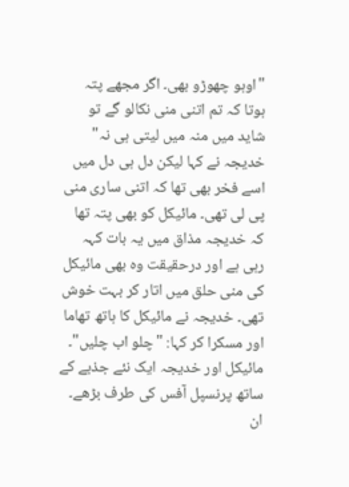"اوہو چھوڑو بھی۔ اگر مجھے پتہ ہوتا کہ تم اتنی منی نکالو گے تو شاید میں منہ میں لیتی ہی نہ" خدیجہ نے کہا لیکن دل ہی دل میں اسے فخر بھی تھا کہ اتنی ساری منی پی لی تھی۔ مائیکل کو بھی پتہ تھا کہ خدیجہ مذاق میں یہ بات کہہ رہی ہے اور درحقیقت وہ بھی مائیکل کی منی حلق میں اتار کر بہت خوش تھی۔ خدیجہ نے مائیکل کا ہاتھ تھاما اور مسکرا کر کہا: "چلو اب چلیں"۔
مائیکل اور خدیجہ ایک نئے جذبے کے ساتھ پرنسپل آفس کی طرف بڑھے۔ ان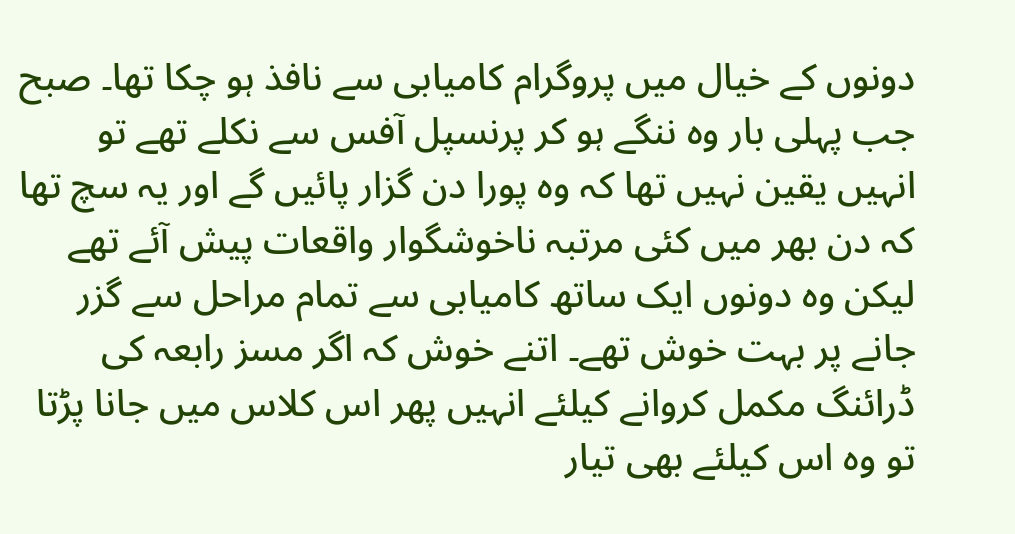دونوں کے خیال میں پروگرام کامیابی سے نافذ ہو چکا تھا۔ صبح جب پہلی بار وہ ننگے ہو کر پرنسپل آفس سے نکلے تھے تو انہیں یقین نہیں تھا کہ وہ پورا دن گزار پائیں گے اور یہ سچ تھا کہ دن بھر میں کئی مرتبہ ناخوشگوار واقعات پیش آئے تھے لیکن وہ دونوں ایک ساتھ کامیابی سے تمام مراحل سے گزر جانے پر بہت خوش تھے۔ اتنے خوش کہ اگر مسز رابعہ کی ڈرائنگ مکمل کروانے کیلئے انہیں پھر اس کلاس میں جانا پڑتا تو وہ اس کیلئے بھی تیار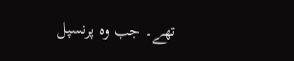تھے۔ جب وہ پرنسپل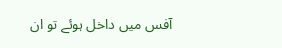آفس میں داخل ہوئے تو ان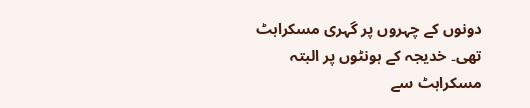دونوں کے چہروں پر گہری مسکراہٹ تھی۔ خدیجہ کے ہونٹوں پر البتہ مسکراہٹ سے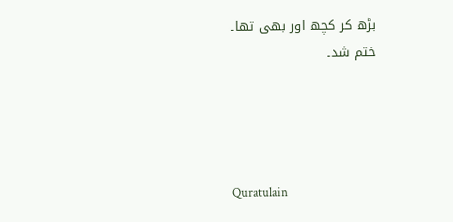بڑھ کر کچھ اور بھی تھا۔
ختم شد۔




Quratulain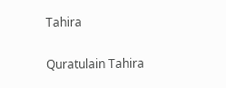Tahira

Quratulain Tahira